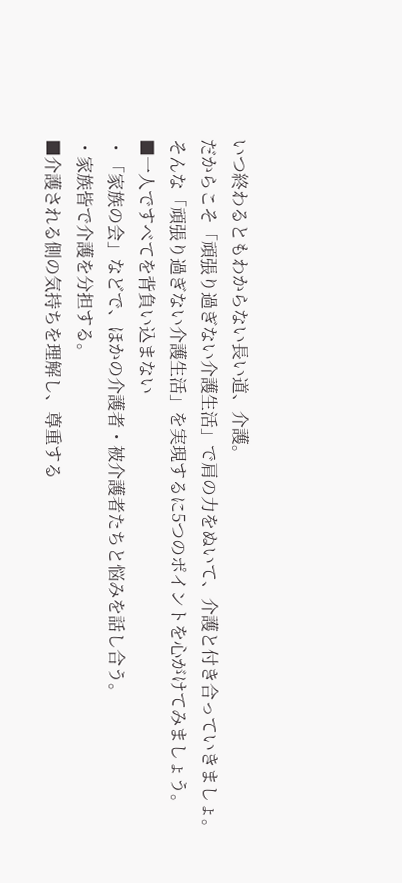いつ終わるともわからない長い道、介護。
だからこそ「頑張り過ぎない介護生活」で肩の力をぬいて、介護と付き合っていきましょ。
そんな「頑張り過ぎない介護生活」を実現するに5つのポイントを心がけてみましょう。
■一人ですべてを背負い込まない
・「家族の会」などで、ほかの介護者・被介護者たちと悩みを話し合う。
・家族皆で介護を分担する。
■介護される側の気持ちを理解し、尊重する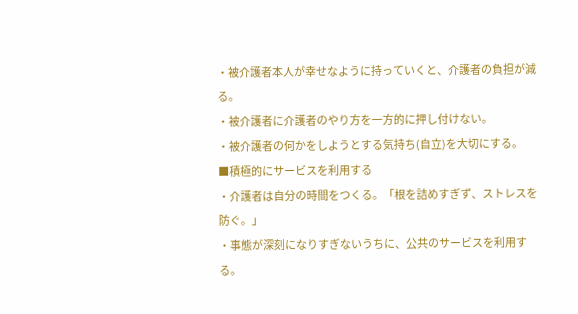・被介護者本人が幸せなように持っていくと、介護者の負担が減る。
・被介護者に介護者のやり方を一方的に押し付けない。
・被介護者の何かをしようとする気持ち(自立)を大切にする。
■積極的にサービスを利用する
・介護者は自分の時間をつくる。「根を詰めすぎず、ストレスを防ぐ。」
・事態が深刻になりすぎないうちに、公共のサービスを利用する。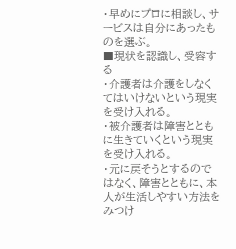・早めにプロに相談し、サービスは自分にあったものを選ぶ。
■現状を認識し、受容する
・介護者は介護をしなくてはいけないという現実を受け入れる。
・被介護者は障害とともに生きていくという現実を受け入れる。
・元に戻そうとするのではなく、障害とともに、本人が生活しやすい方法をみつけ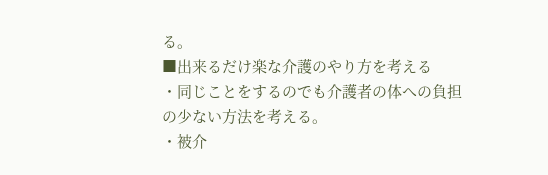る。
■出来るだけ楽な介護のやり方を考える
・同じことをするのでも介護者の体への負担の少ない方法を考える。
・被介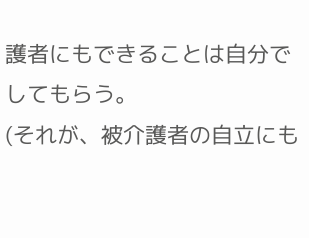護者にもできることは自分でしてもらう。
(それが、被介護者の自立にも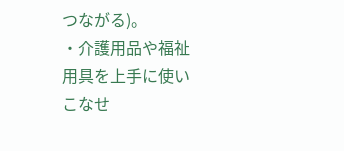つながる)。
・介護用品や福祉用具を上手に使いこなせ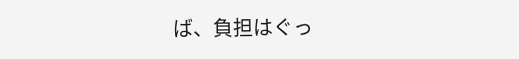ば、負担はぐっ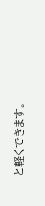と軽くできます。